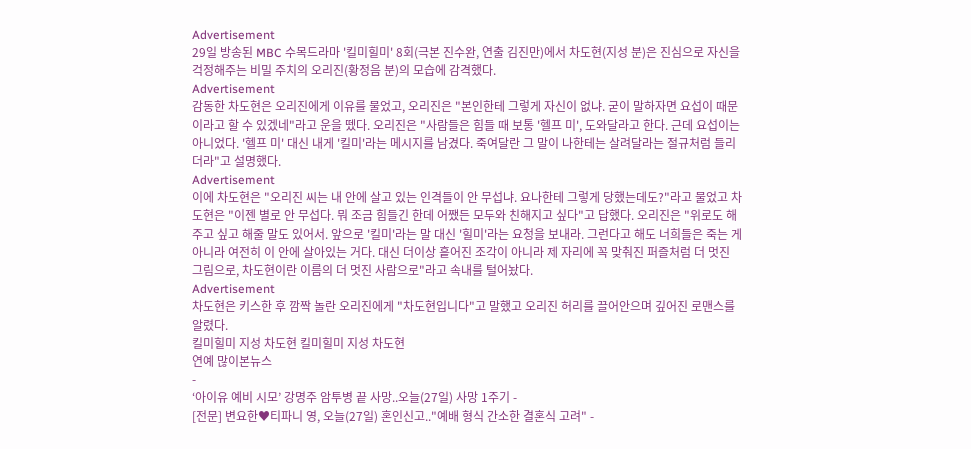Advertisement
29일 방송된 MBC 수목드라마 '킬미힐미' 8회(극본 진수완, 연출 김진만)에서 차도현(지성 분)은 진심으로 자신을 걱정해주는 비밀 주치의 오리진(황정음 분)의 모습에 감격했다.
Advertisement
감동한 차도현은 오리진에게 이유를 물었고, 오리진은 "본인한테 그렇게 자신이 없냐. 굳이 말하자면 요섭이 때문이라고 할 수 있겠네"라고 운을 뗐다. 오리진은 "사람들은 힘들 때 보통 '헬프 미', 도와달라고 한다. 근데 요섭이는 아니었다. '헬프 미' 대신 내게 '킬미'라는 메시지를 남겼다. 죽여달란 그 말이 나한테는 살려달라는 절규처럼 들리더라"고 설명했다.
Advertisement
이에 차도현은 "오리진 씨는 내 안에 살고 있는 인격들이 안 무섭냐. 요나한테 그렇게 당했는데도?"라고 물었고 차도현은 "이젠 별로 안 무섭다. 뭐 조금 힘들긴 한데 어쨌든 모두와 친해지고 싶다"고 답했다. 오리진은 "위로도 해주고 싶고 해줄 말도 있어서. 앞으로 '킬미'라는 말 대신 '힐미'라는 요청을 보내라. 그런다고 해도 너희들은 죽는 게 아니라 여전히 이 안에 살아있는 거다. 대신 더이상 흩어진 조각이 아니라 제 자리에 꼭 맞춰진 퍼즐처럼 더 멋진 그림으로, 차도현이란 이름의 더 멋진 사람으로"라고 속내를 털어놨다.
Advertisement
차도현은 키스한 후 깜짝 놀란 오리진에게 "차도현입니다"고 말했고 오리진 허리를 끌어안으며 깊어진 로맨스를 알렸다.
킬미힐미 지성 차도현 킬미힐미 지성 차도현
연예 많이본뉴스
-
‘아이유 예비 시모’ 강명주 암투병 끝 사망..오늘(27일) 사망 1주기 -
[전문] 변요한♥티파니 영, 오늘(27일) 혼인신고.."예배 형식 간소한 결혼식 고려" -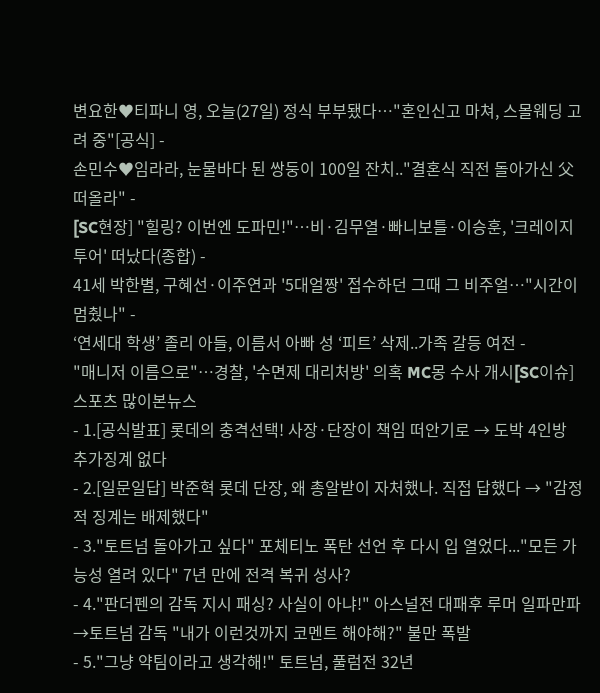변요한♥티파니 영, 오늘(27일) 정식 부부됐다…"혼인신고 마쳐, 스몰웨딩 고려 중"[공식] -
손민수♥임라라, 눈물바다 된 쌍둥이 100일 잔치.."결혼식 직전 돌아가신 父 떠올라" -
[SC현장] "힐링? 이번엔 도파민!"…비·김무열·빠니보틀·이승훈, '크레이지 투어' 떠났다(종합) -
41세 박한별, 구혜선·이주연과 '5대얼짱' 접수하던 그때 그 비주얼…"시간이 멈췄나" -
‘연세대 학생’ 졸리 아들, 이름서 아빠 성 ‘피트’ 삭제..가족 갈등 여전 -
"매니저 이름으로"…경찰, '수면제 대리처방' 의혹 MC몽 수사 개시[SC이슈]
스포츠 많이본뉴스
- 1.[공식발표] 롯데의 충격선택! 사장·단장이 책임 떠안기로 → 도박 4인방 추가징계 없다
- 2.[일문일답] 박준혁 롯데 단장, 왜 총알받이 자처했나. 직접 답했다 → "감정적 징계는 배제했다"
- 3."토트넘 돌아가고 싶다" 포체티노 폭탄 선언 후 다시 입 열었다..."모든 가능성 열려 있다" 7년 만에 전격 복귀 성사?
- 4."판더펜의 감독 지시 패싱? 사실이 아냐!" 아스널전 대패후 루머 일파만파→토트넘 감독 "내가 이런것까지 코멘트 해야해?" 불만 폭발
- 5."그냥 약팀이라고 생각해!" 토트넘, 풀럼전 32년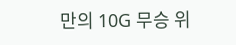만의 10G 무승 위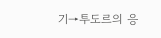기→투도르의 응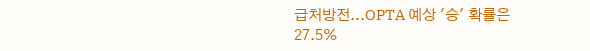급처방전...OPTA 예상 '승' 확률은 27.5%